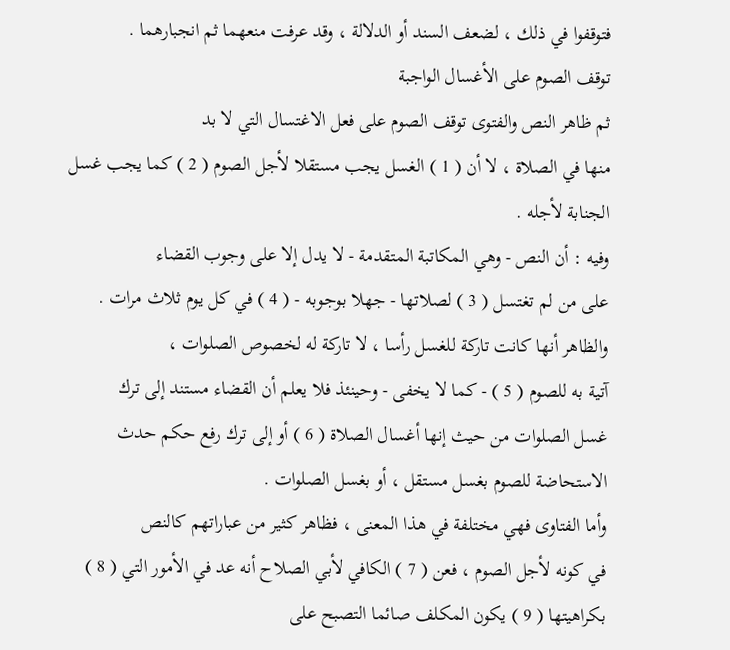فتوقفوا في ذلك ، لضعف السند أو الدلالة ، وقد عرفت منعهما ثم انجبارهما .
توقف الصوم على الأغسال الواجبة
ثم ظاهر النص والفتوى توقف الصوم على فعل الاغتسال التي لا بد
منها في الصلاة ، لا أن ( 1 ) الغسل يجب مستقلا لأجل الصوم ( 2 ) كما يجب غسل
الجنابة لأجله .
وفيه : أن النص - وهي المكاتبة المتقدمة - لا يدل إلا على وجوب القضاء
على من لم تغتسل ( 3 ) لصلاتها - جهلا بوجوبه - ( 4 ) في كل يوم ثلاث مرات .
والظاهر أنها كانت تاركة للغسل رأسا ، لا تاركة له لخصوص الصلوات ،
آتية به للصوم ( 5 ) - كما لا يخفى - وحينئذ فلا يعلم أن القضاء مستند إلى ترك
غسل الصلوات من حيث إنها أغسال الصلاة ( 6 ) أو إلى ترك رفع حكم حدث
الاستحاضة للصوم بغسل مستقل ، أو بغسل الصلوات .
وأما الفتاوى فهي مختلفة في هذا المعنى ، فظاهر كثير من عباراتهم كالنص
في كونه لأجل الصوم ، فعن ( 7 ) الكافي لأبي الصلاح أنه عد في الأمور التي ( 8 )
بكراهيتها ( 9 ) يكون المكلف صائما التصبح على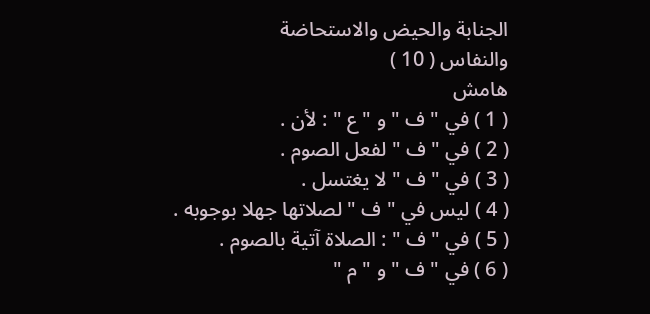الجنابة والحيض والاستحاضة
والنفاس ( 10 )
هامش
( 1 ) في " ف " و " ع " : لأن .
( 2 ) في " ف " لفعل الصوم .
( 3 ) في " ف " لا يغتسل .
( 4 ) ليس في " ف " لصلاتها جهلا بوجوبه .
( 5 ) في " ف " : الصلاة آتية بالصوم .
( 6 ) في " ف " و " م "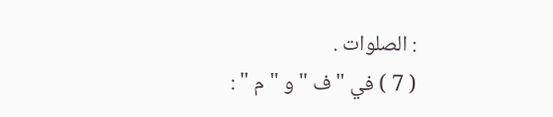: الصلوات .
( 7 ) في " ف " و " م " :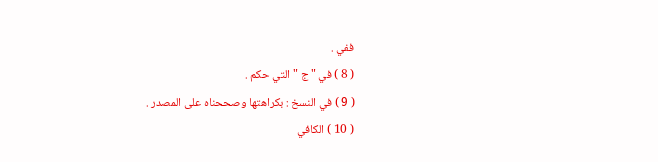ففي .
( 8 ) في " ج " التي حكم .
( 9 ) في النسخ : بكراهتها وصححناه على المصدر .
( 10 ) الكافي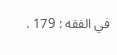في الفقه : 179 .